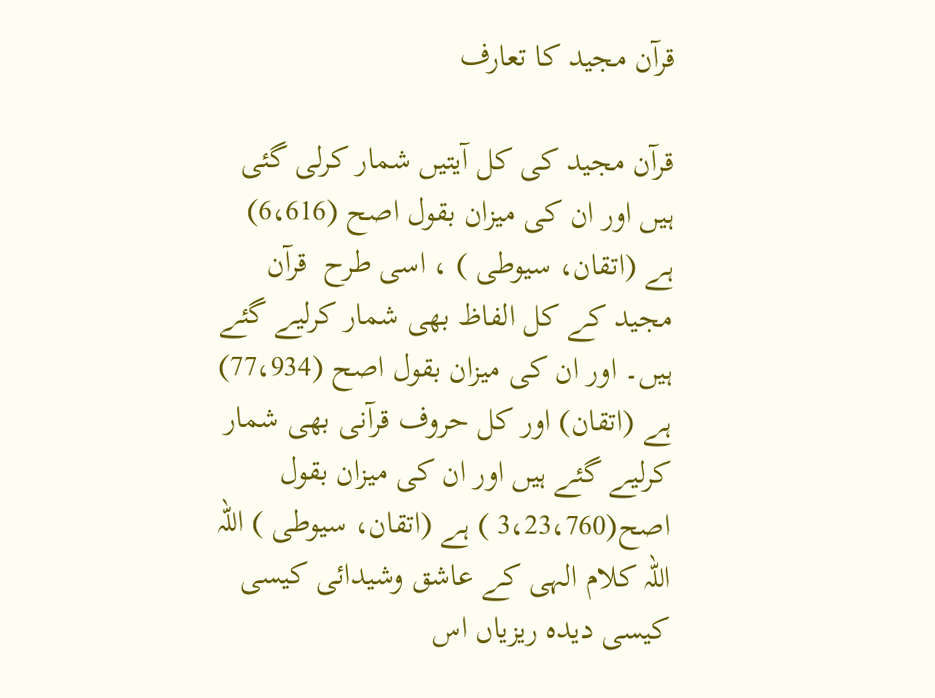قرآن مجید کا تعارف

قرآن مجید کی کل آیتیں شمار کرلی گئی ہیں اور ان کی میزان بقول اصح (6،616) ہے (اتقان، سیوطی ) ، اسی طرح  قرآن مجید کے کل الفاظ بھی شمار کرلیے گئے ہیں۔ اور ان کی میزان بقول اصح (77،934) ہے (اتقان) اور کل حروف قرآنی بھی شمار کرلیے گئے ہیں اور ان کی میزان بقول اصح(3،23،760 ) ہے (اتقان، سیوطی ) اللہ اللہ کلام الہی کے عاشق وشیدائی کیسی کیسی دیدہ ریزیاں اس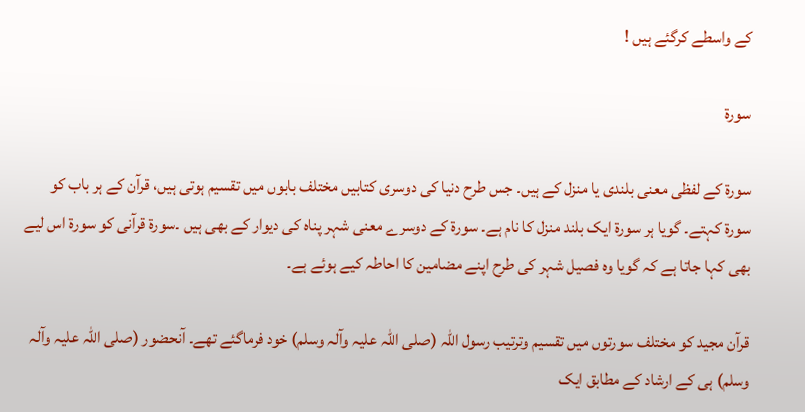کے واسطے کرگئے ہیں !

سورۃ

سورۃ کے لفظی معنی بلندی یا منزل کے ہیں۔ جس طرح دنیا کی دوسری کتابیں مختلف بابوں میں تقسیم ہوتی ہیں، قرآن کے ہر باب کو سورۃ کہتے۔ گویا ہر سورۃ ایک بلند منزل کا نام ہے۔ سورۃ کے دوسرے معنی شہر پناہ کی دیوار کے بھی ہیں ۔سورۃ قرآنی کو سورۃ اس لیے بھی کہا جاتا ہے کہ گویا وہ فصیل شہر کی طرح اپنے مضامین کا احاطہ کیے ہوئے ہے۔

قرآن مجید کو مختلف سورتوں میں تقسیم وترتیب رسول اللہ (صلی اللہ علیہ وآلہ وسلم) خود فرماگئے تھے۔ آنحضور (صلی اللہ علیہ وآلہ وسلم) ہی کے ارشاد کے مطابق ایک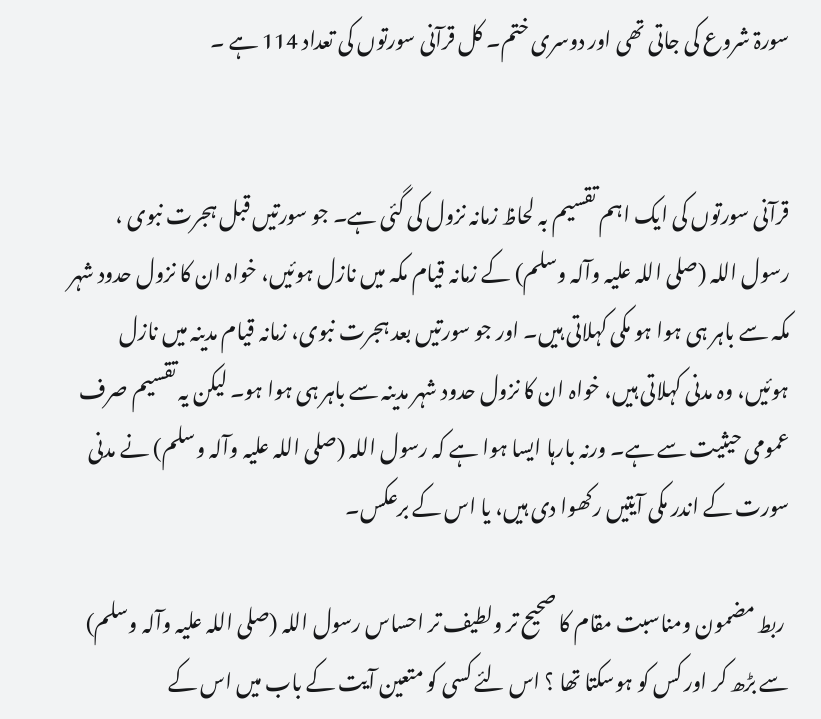سورۃ شروع کی جاتی تھی اور دوسری ختم۔ کل قرآنی سورتوں کی تعداد 114 ہے ۔


قرآنی سورتوں کی ایک اہم تقسیم بہ لحاظ زمانہ نزول کی گئی ہے۔ جو سورتیں قبل ہجرت نبوی ، رسول اللہ (صلی اللہ علیہ وآلہ وسلم) کے زمانہ قیام مکہ میں نازل ہوئیں، خواہ ان کا نزول حدود شہر مکہ سے باہر ہی ہوا ہو مکی کہلاتی ہیں۔ اور جو سورتیں بعد ہجرت نبوی، زمانہ قیام مدینہ میں نازل ہوئیں، وہ مدنی کہلاتی ہیں، خواہ ان کا نزول حدود شہر مدینہ سے باہر ہی ہوا ہو۔ لیکن یہ تقسیم صرف عمومی حیثیت سے ہے۔ ورنہ بارہا ایسا ہوا ہے کہ رسول اللہ (صلی اللہ علیہ وآلہ وسلم) نے مدنی سورت کے اندر مکی آیتیں رکھوا دی ہیں، یا اس کے برعکس۔

 ربط مضمون ومناسبت مقام کا صحیح تر ولطیف تر احساس رسول اللہ (صلی اللہ علیہ وآلہ وسلم) سے بڑھ کر اور کس کو ہوسکتا تھا ؟ اس لئے کسی کو متعین آیت کے باب میں اس کے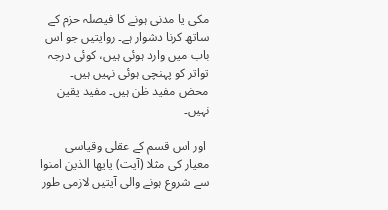مکی یا مدنی ہونے کا فیصلہ حزم کے ساتھ کرنا دشوار ہے۔ روایتیں جو اس باب میں وارد ہوئی ہیں، کوئی درجہ تواتر کو پہنچی ہوئی نہیں ہیں۔ محض مفید ظن ہیں۔ مفید یقین نہیں۔

 اور اس قسم کے عقلی وقیاسی معیار کی مثلا (آیت) یایھا الذین امنوا سے شروع ہونے والی آیتیں لازمی طور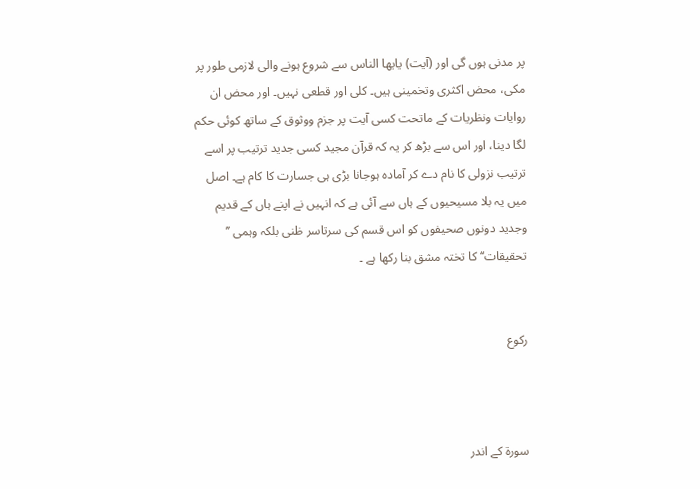پر مدنی ہوں گی اور (آیت) یایھا الناس سے شروع ہونے والی لازمی طور پر مکی، محض اکثری وتخمینی ہیں۔ کلی اور قطعی نہیں۔ اور محض ان روایات ونظریات کے ماتحت کسی آیت پر جزم ووثوق کے ساتھ کوئی حکم لگا دینا، اور اس سے بڑھ کر یہ کہ قرآن مجید کسی جدید ترتیب پر اسے ترتیب نزولی کا نام دے کر آمادہ ہوجانا بڑی ہی جسارت کا کام ہے۔ اصل میں یہ بلا مسیحیوں کے ہاں سے آئی ہے کہ انہیں نے اپنے ہاں کے قدیم وجدید دونوں صحیفوں کو اس قسم کی سرتاسر ظنی بلکہ وہمی ’’ تحقیقات‘‘ کا تختہ مشق بنا رکھا ہے ۔


رکوع



سورۃ کے اندر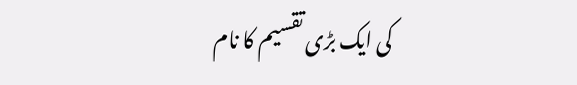کی ایک بڑی تقسیم کا نام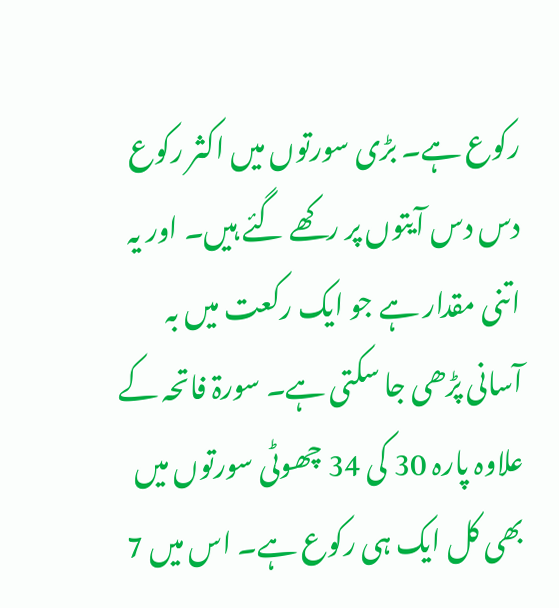رکوع ہے۔ بڑی سورتوں میں اکثر رکوع دس دس آیتوں پر رکھے گئے ہیں۔ اور یہ اتنی مقدار ہے جو ایک رکعت میں بہ آسانی پڑھی جا سکتی ہے۔ سورۃ فاتحہ کے علاوہ پارہ 30 کی 34 چھوٹی سورتوں میں بھی کل ایک ہی رکوع ہے۔ اس میں 7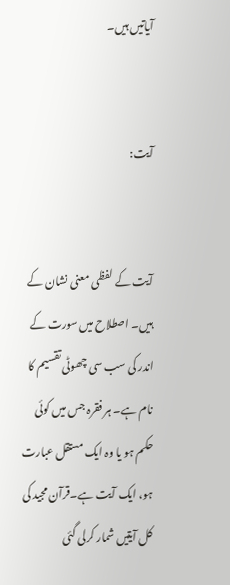آیاتیں ہیں۔


آیت:


آیت کے لفظی معنی نشان کے ہیں۔ اصطلاح میں سورت کے اندر کی سب سی چھوٹی تقسیم کا نام ہے۔ ہر فقرہ جس میں کوئی حکم ہو یا وہ ایک مستقل عبارت ہو، ایک آیت ہے۔قرآن مجید کی کل آیتیں شمار کرلی گئی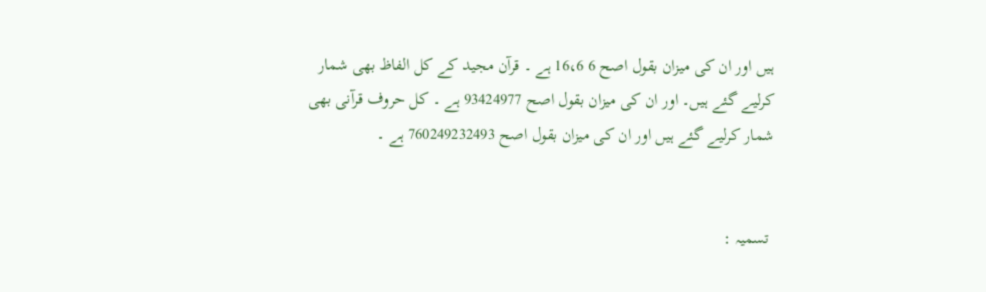ہیں اور ان کی میزان بقول اصح 6 16،6 ہے ۔ قرآن مجید کے کل الفاظ بھی شمار کرلیے گئے ہیں۔ اور ان کی میزان بقول اصح 93424977 ہے ۔ کل حروف قرآنی بھی شمار کرلیے گئے ہیں اور ان کی میزان بقول اصح 760249232493 ہے ۔


 تسمیہ :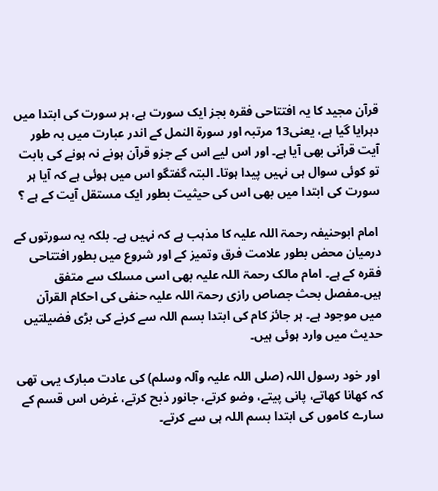قرآن مجید کا یہ افتتاحی فقرہ بجز ایک سورت ہے، ہر سورت کی ابتدا میں دہرایا گیا ہے، یعنی13 مرتبہ اور سورۃ النمل کے اندر عبارت میں بہ طور آیت قرآنی بھی آیا ہے۔ اور اس لیے اس کے جزو قرآن ہونے نہ ہونے کی بابت تو کوئی سوال ہی نہیں پیدا ہوتا۔ البتہ گفتگو اس میں ہوئی ہے کہ آیا ہر سورت کی ابتدا میں بھی اس کی حیثیت بطور ایک مستقل آیت کے ہے ؟

 امام ابوحنیفہ رحمۃ اللہ علیہ کا مذہب ہے کہ نہیں ہے۔ بلکہ یہ سورتوں کے درمیان محض بطور علامت فرق وتمیز کے اور شروع میں بطور افتتاحی فقرہ کے ہے۔ امام مالک رحمۃ اللہ علیہ بھی اسی مسلک سے متفق ہیں۔مفصل بحث جصاص رازی رحمۃ اللہ علیہ حنفی کی احکام القرآن میں موجود ہے۔ ہر جائز کام کی ابتدا بسم اللہ سے کرنے کی بڑی فضیلتیں حدیث میں وارد ہوئی ہیں۔

 اور خود رسول اللہ (صلی اللہ علیہ وآلہ وسلم) کی عادت مبارک یہی تھی کہ کھانا کھاتے، پانی پیتے، وضو کرتے، جانور ذبح کرتے، غرض اس قسم کے سارے کاموں کی ابتدا بسم اللہ ہی سے کرتے۔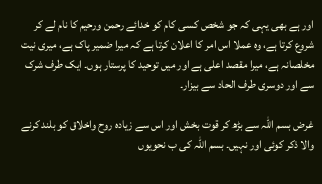اور ہے بھی یہی کہ جو شخص کسی کام کو خدائے رحمن ورحیم کا نام لے کر شروع کرتا ہے، وہ عملا اس امر کا اعلان کرتا ہے کہ میرا ضمیر پاک ہے، میری نیت مخلصانہ ہے، میرا مقصد اعلی ہے اور میں توحید کا پرستار ہوں۔ ایک طرف شرک سے اور دوسری طرف الحاد سے بیزار۔

غرض بسم اللہ سے بڑھ کر قوت بخش اور اس سے زیادہ روح واخلاق کو بلند کرنے والا ذکر کوئی اور نہیں۔ بسم اللہ کی ب نحویوں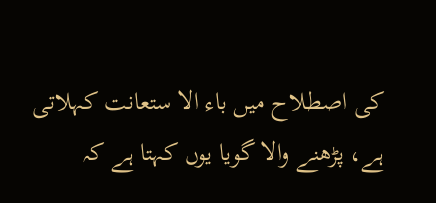کی اصطلاح میں باء الا ستعانت کہلاتی ہے، پڑھنے والا گویا یوں کہتا ہے کہ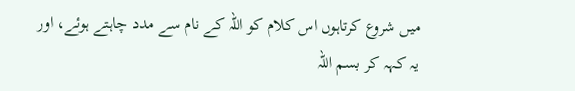میں شروع کرتاہوں اس کلام کو اللہ کے نام سے مدد چاہتے ہوئے، اور یہ کہہ کر بسم اللہ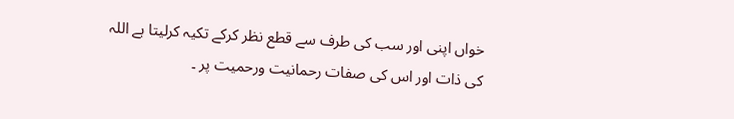خواں اپنی اور سب کی طرف سے قطع نظر کرکے تکیہ کرلیتا ہے اللہ کی ذات اور اس کی صفات رحمانیت ورحمیت پر ۔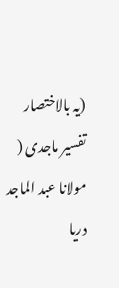(یہ بالاختصار  تفسیر ماجدی ( مولانا عبد الماجد دریا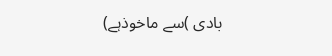بادی )سے ماخوذہے)